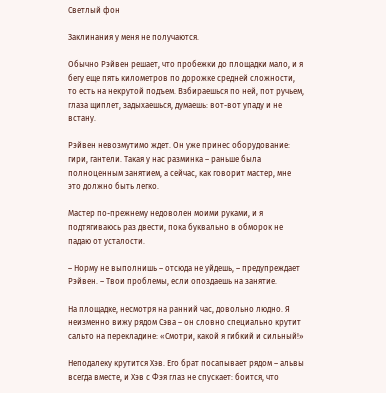Светлый фон

Заклинания у меня не получаются.

Обычно Рэйвен решает, что пробежки до площадки мало, и я бегу еще пять километров по дорожке средней сложности, то есть на некрутой подъем. Взбираешься по ней, пот ручьем, глаза щиплет, задыхаешься, думаешь: вот-вот упаду и не встану.

Рэйвен невозмутимо ждет. Он уже принес оборудование: гири, гантели. Такая у нас разминка – раньше была полноценным занятием, а сейчас, как говорит мастер, мне это должно быть легко.

Мастер по-прежнему недоволен моими руками, и я подтягиваюсь раз двести, пока буквально в обморок не падаю от усталости.

– Норму не выполнишь – отсюда не уйдешь, – предупреждает Рэйвен. – Твои проблемы, если опоздаешь на занятие.

На площадке, несмотря на ранний час, довольно людно. Я неизменно вижу рядом Сэва – он словно специально крутит сальто на перекладине: «Смотри, какой я гибкий и сильный!»

Неподалеку крутится Хэв. Его брат посапывает рядом – альвы всегда вместе, и Хэв с Фэя глаз не спускает: боится, что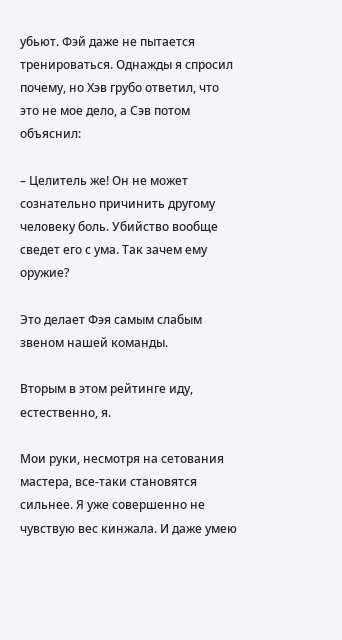убьют. Фэй даже не пытается тренироваться. Однажды я спросил почему, но Хэв грубо ответил, что это не мое дело, а Сэв потом объяснил:

– Целитель же! Он не может сознательно причинить другому человеку боль. Убийство вообще сведет его с ума. Так зачем ему оружие?

Это делает Фэя самым слабым звеном нашей команды.

Вторым в этом рейтинге иду, естественно, я.

Мои руки, несмотря на сетования мастера, все-таки становятся сильнее. Я уже совершенно не чувствую вес кинжала. И даже умею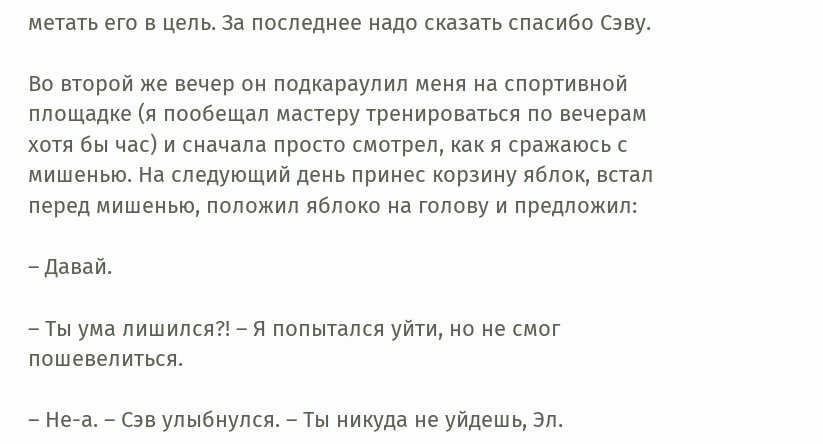метать его в цель. За последнее надо сказать спасибо Сэву.

Во второй же вечер он подкараулил меня на спортивной площадке (я пообещал мастеру тренироваться по вечерам хотя бы час) и сначала просто смотрел, как я сражаюсь с мишенью. На следующий день принес корзину яблок, встал перед мишенью, положил яблоко на голову и предложил:

– Давай.

– Ты ума лишился?! – Я попытался уйти, но не смог пошевелиться.

– Не-а. – Сэв улыбнулся. – Ты никуда не уйдешь, Эл.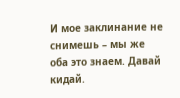И мое заклинание не снимешь – мы же оба это знаем. Давай кидай.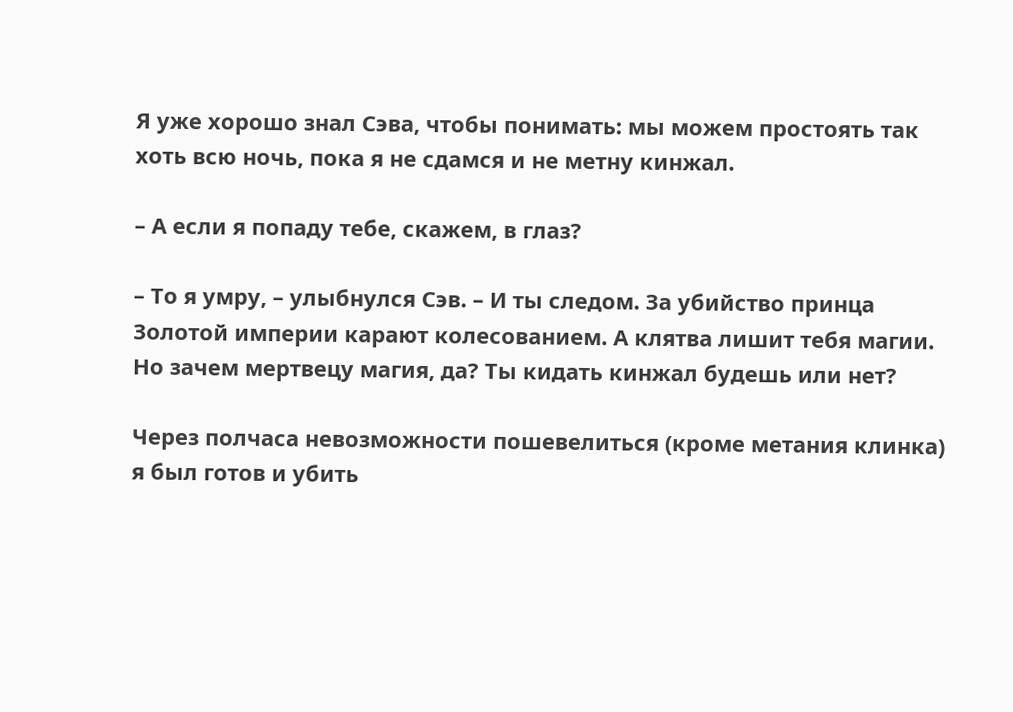Я уже хорошо знал Сэва, чтобы понимать: мы можем простоять так хоть всю ночь, пока я не сдамся и не метну кинжал.

– А если я попаду тебе, скажем, в глаз?

– То я умру, – улыбнулся Сэв. – И ты следом. За убийство принца Золотой империи карают колесованием. А клятва лишит тебя магии. Но зачем мертвецу магия, да? Ты кидать кинжал будешь или нет?

Через полчаса невозможности пошевелиться (кроме метания клинка) я был готов и убить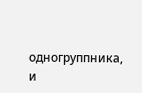одногруппника, и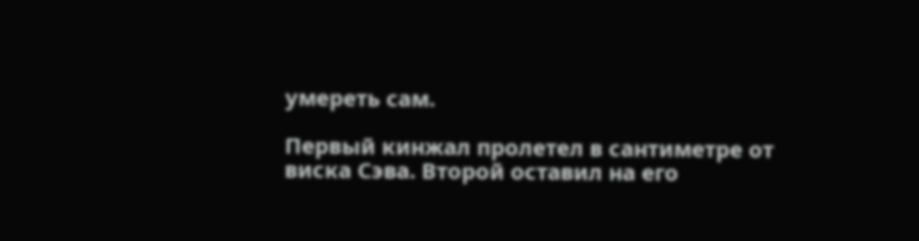умереть сам.

Первый кинжал пролетел в сантиметре от виска Сэва. Второй оставил на его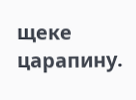щеке царапину.